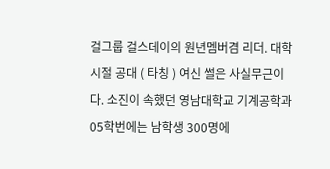걸그룹 걸스데이의 원년멤버겸 리더. 대학시절 공대 ( 타칭 ) 여신 썰은 사실무근이다. 소진이 속했던 영남대학교 기계공학과 05학번에는 남학생 300명에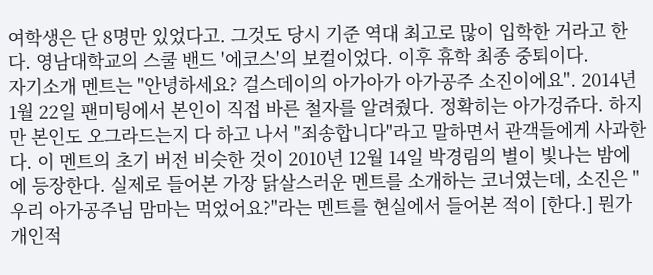여학생은 단 8명만 있었다고. 그것도 당시 기준 역대 최고로 많이 입학한 거라고 한다. 영남대학교의 스쿨 밴드 '에코스'의 보컬이었다. 이후 휴학 최종 중퇴이다.
자기소개 멘트는 "안녕하세요? 걸스데이의 아가아가 아가공주 소진이에요". 2014년 1월 22일 팬미팅에서 본인이 직접 바른 철자를 알려줬다. 정확히는 아가겅쥬다. 하지만 본인도 오그라드는지 다 하고 나서 "죄송합니다"라고 말하면서 관객들에게 사과한다. 이 멘트의 초기 버전 비슷한 것이 2010년 12월 14일 박경림의 별이 빛나는 밤에에 등장한다. 실제로 들어본 가장 닭살스러운 멘트를 소개하는 코너였는데, 소진은 "우리 아가공주님 맘마는 먹었어요?"라는 멘트를 현실에서 들어본 적이 [한다.] 뭔가 개인적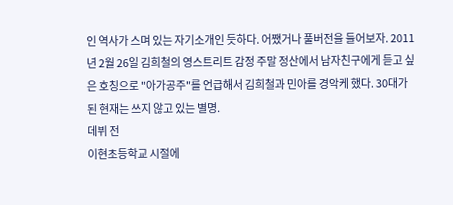인 역사가 스며 있는 자기소개인 듯하다. 어쨌거나 풀버전을 들어보자. 2011년 2월 26일 김희철의 영스트리트 감정 주말 정산에서 남자친구에게 듣고 싶은 호칭으로 "아가공주"를 언급해서 김희철과 민아를 경악케 했다. 30대가 된 현재는 쓰지 않고 있는 별명.
데뷔 전
이현초등학교 시절에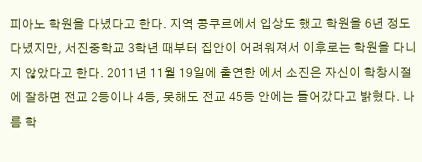피아노 학원을 다녔다고 한다. 지역 콩쿠르에서 입상도 했고 학원을 6년 정도 다녔지만, 서진중학교 3학년 때부터 집안이 어려워져서 이후로는 학원을 다니지 않았다고 한다. 2011년 11월 19일에 출연한 에서 소진은 자신이 학창시절에 잘하면 전교 2등이나 4등, 못해도 전교 45등 안에는 들어갔다고 밝혔다. 나름 학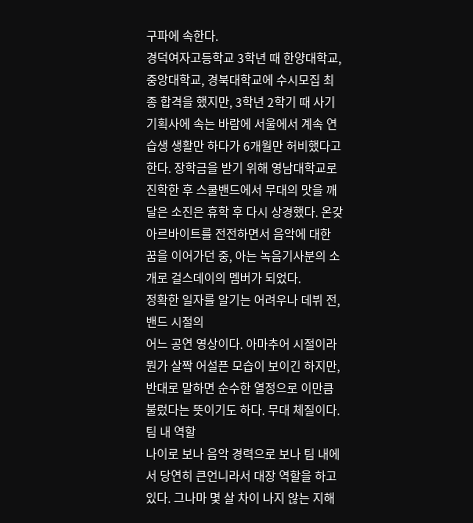구파에 속한다.
경덕여자고등학교 3학년 때 한양대학교, 중앙대학교, 경북대학교에 수시모집 최종 합격을 했지만, 3학년 2학기 때 사기 기획사에 속는 바람에 서울에서 계속 연습생 생활만 하다가 6개월만 허비했다고 한다. 장학금을 받기 위해 영남대학교로 진학한 후 스쿨밴드에서 무대의 맛을 깨달은 소진은 휴학 후 다시 상경했다. 온갖 아르바이트를 전전하면서 음악에 대한 꿈을 이어가던 중, 아는 녹음기사분의 소개로 걸스데이의 멤버가 되었다.
정확한 일자를 알기는 어려우나 데뷔 전, 밴드 시절의
어느 공연 영상이다. 아마추어 시절이라 뭔가 살짝 어설픈 모습이 보이긴 하지만, 반대로 말하면 순수한 열정으로 이만큼 불렀다는 뜻이기도 하다. 무대 체질이다.
팀 내 역할
나이로 보나 음악 경력으로 보나 팀 내에서 당연히 큰언니라서 대장 역할을 하고 있다. 그나마 몇 살 차이 나지 않는 지해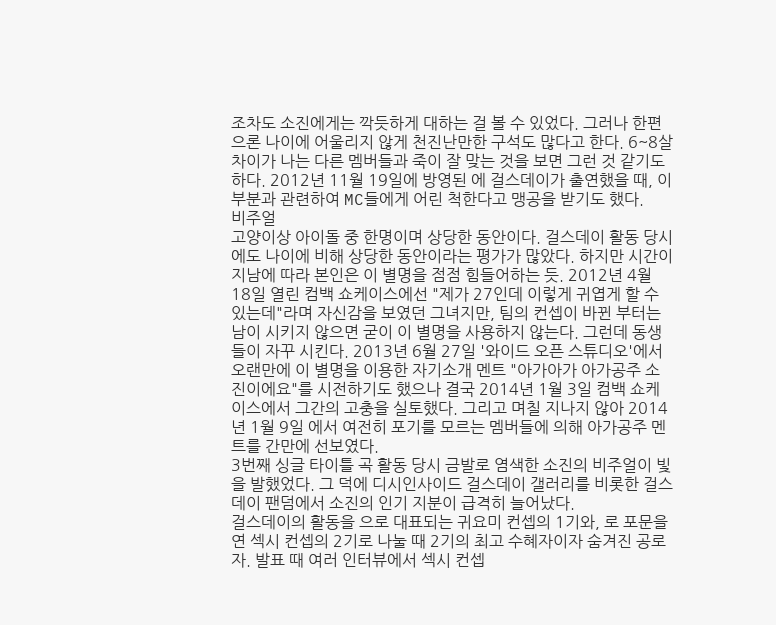조차도 소진에게는 깍듯하게 대하는 걸 볼 수 있었다. 그러나 한편으론 나이에 어울리지 않게 천진난만한 구석도 많다고 한다. 6~8살 차이가 나는 다른 멤버들과 죽이 잘 맞는 것을 보면 그런 것 같기도 하다. 2012년 11월 19일에 방영된 에 걸스데이가 출연했을 때, 이 부분과 관련하여 MC들에게 어린 척한다고 맹공을 받기도 했다.
비주얼
고양이상 아이돌 중 한명이며 상당한 동안이다. 걸스데이 활동 당시에도 나이에 비해 상당한 동안이라는 평가가 많았다. 하지만 시간이 지남에 따라 본인은 이 별명을 점점 힘들어하는 듯. 2012년 4월 18일 열린 컴백 쇼케이스에선 "제가 27인데 이렇게 귀엽게 할 수 있는데"라며 자신감을 보였던 그녀지만, 팀의 컨셉이 바뀐 부터는 남이 시키지 않으면 굳이 이 별명을 사용하지 않는다. 그런데 동생들이 자꾸 시킨다. 2013년 6월 27일 '와이드 오픈 스튜디오'에서 오랜만에 이 별명을 이용한 자기소개 멘트 "아가아가 아가공주 소진이에요"를 시전하기도 했으나 결국 2014년 1월 3일 컴백 쇼케이스에서 그간의 고충을 실토했다. 그리고 며칠 지나지 않아 2014년 1월 9일 에서 여전히 포기를 모르는 멤버들에 의해 아가공주 멘트를 간만에 선보였다.
3번째 싱글 타이틀 곡 활동 당시 금발로 염색한 소진의 비주얼이 빛을 발했었다. 그 덕에 디시인사이드 걸스데이 갤러리를 비롯한 걸스데이 팬덤에서 소진의 인기 지분이 급격히 늘어났다.
걸스데이의 활동을 으로 대표되는 귀요미 컨셉의 1기와, 로 포문을 연 섹시 컨셉의 2기로 나눌 때 2기의 최고 수혜자이자 숨겨진 공로자. 발표 때 여러 인터뷰에서 섹시 컨셉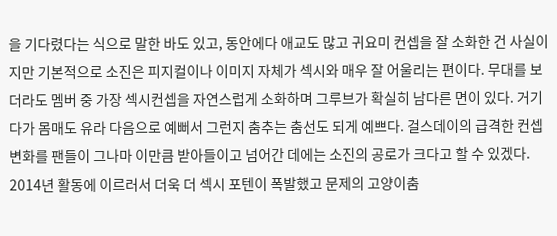을 기다렸다는 식으로 말한 바도 있고, 동안에다 애교도 많고 귀요미 컨셉을 잘 소화한 건 사실이지만 기본적으로 소진은 피지컬이나 이미지 자체가 섹시와 매우 잘 어울리는 편이다. 무대를 보더라도 멤버 중 가장 섹시컨셉을 자연스럽게 소화하며 그루브가 확실히 남다른 면이 있다. 거기다가 몸매도 유라 다음으로 예뻐서 그런지 춤추는 춤선도 되게 예쁘다. 걸스데이의 급격한 컨셉 변화를 팬들이 그나마 이만큼 받아들이고 넘어간 데에는 소진의 공로가 크다고 할 수 있겠다. 2014년 활동에 이르러서 더욱 더 섹시 포텐이 폭발했고 문제의 고양이춤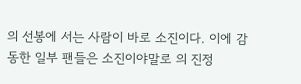의 선봉에 서는 사람이 바로 소진이다. 이에 감동한 일부 팬들은 소진이야말로 의 진정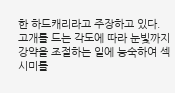한 하드캐리라고 주장하고 있다. 고개를 드는 각도에 따라 눈빛까지 강약을 조절하는 일에 능숙하여 섹시미를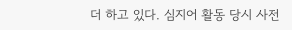더 하고 있다. 심지어 활동 당시 사전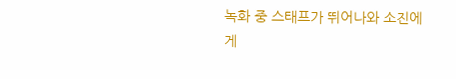녹화 중 스태프가 뛰어나와 소진에게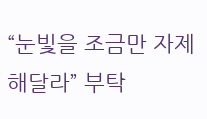“눈빛을 조금만 자제해달라” 부탁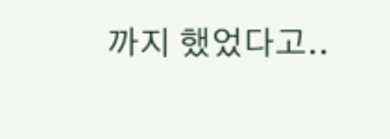까지 했었다고..